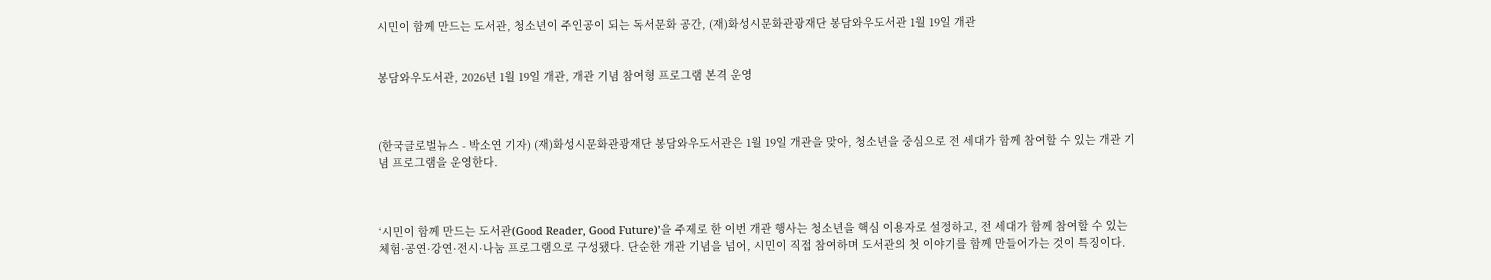시민이 함께 만드는 도서관, 청소년이 주인공이 되는 독서문화 공간, (재)화성시문화관광재단 봉담와우도서관 1월 19일 개관


봉담와우도서관, 2026년 1월 19일 개관, 개관 기념 참여형 프로그램 본격 운영



(한국글로벌뉴스 - 박소연 기자) (재)화성시문화관광재단 봉담와우도서관은 1월 19일 개관을 맞아, 청소년을 중심으로 전 세대가 함께 참여할 수 있는 개관 기념 프로그램을 운영한다.



‘시민이 함께 만드는 도서관(Good Reader, Good Future)’을 주제로 한 이번 개관 행사는 청소년을 핵심 이용자로 설정하고, 전 세대가 함께 참여할 수 있는 체험·공연·강연·전시·나눔 프로그램으로 구성됐다. 단순한 개관 기념을 넘어, 시민이 직접 참여하며 도서관의 첫 이야기를 함께 만들어가는 것이 특징이다.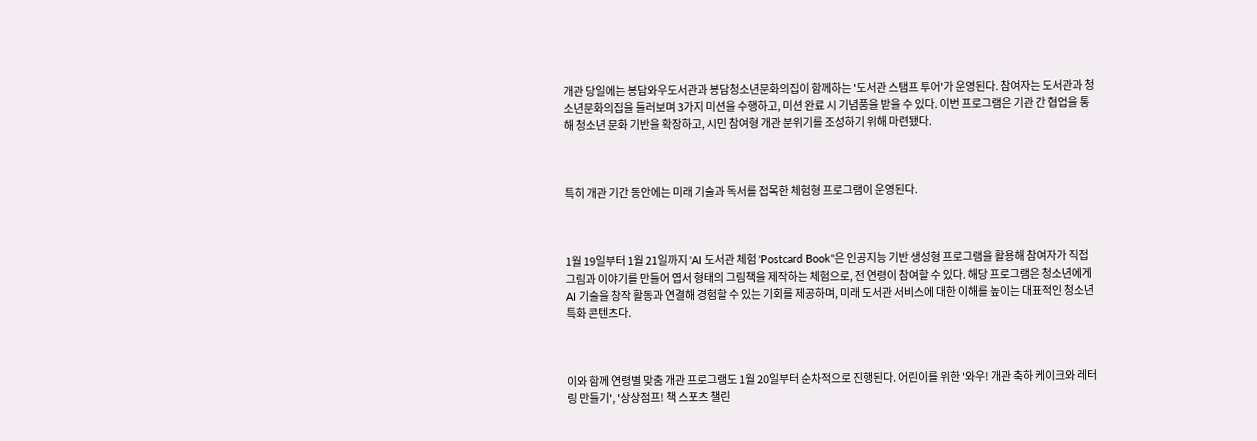개관 당일에는 봉담와우도서관과 봉담청소년문화의집이 함께하는 '도서관 스탬프 투어'가 운영된다. 참여자는 도서관과 청소년문화의집을 둘러보며 3가지 미션을 수행하고, 미션 완료 시 기념품을 받을 수 있다. 이번 프로그램은 기관 간 협업을 통해 청소년 문화 기반을 확장하고, 시민 참여형 개관 분위기를 조성하기 위해 마련됐다.



특히 개관 기간 동안에는 미래 기술과 독서를 접목한 체험형 프로그램이 운영된다.



1월 19일부터 1월 21일까지 'AI 도서관 체험 'Postcard Book''은 인공지능 기반 생성형 프로그램을 활용해 참여자가 직접 그림과 이야기를 만들어 엽서 형태의 그림책을 제작하는 체험으로, 전 연령이 참여할 수 있다. 해당 프로그램은 청소년에게 AI 기술을 창작 활동과 연결해 경험할 수 있는 기회를 제공하며, 미래 도서관 서비스에 대한 이해를 높이는 대표적인 청소년 특화 콘텐츠다.



이와 함께 연령별 맞춤 개관 프로그램도 1월 20일부터 순차적으로 진행된다. 어린이를 위한 '와우! 개관 축하 케이크와 레터링 만들기', '상상점프! 책 스포츠 챌린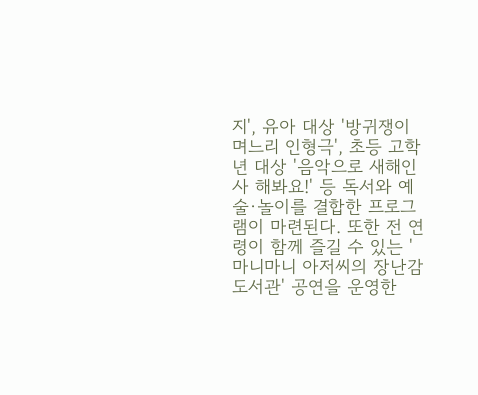지', 유아 대상 '방귀쟁이 며느리 인형극', 초등 고학년 대상 '음악으로 새해인사 해봐요!' 등 독서와 예술·놀이를 결합한 프로그램이 마련된다. 또한 전 연령이 함께 즐길 수 있는 '마니마니 아저씨의 장난감 도서관' 공연을 운영한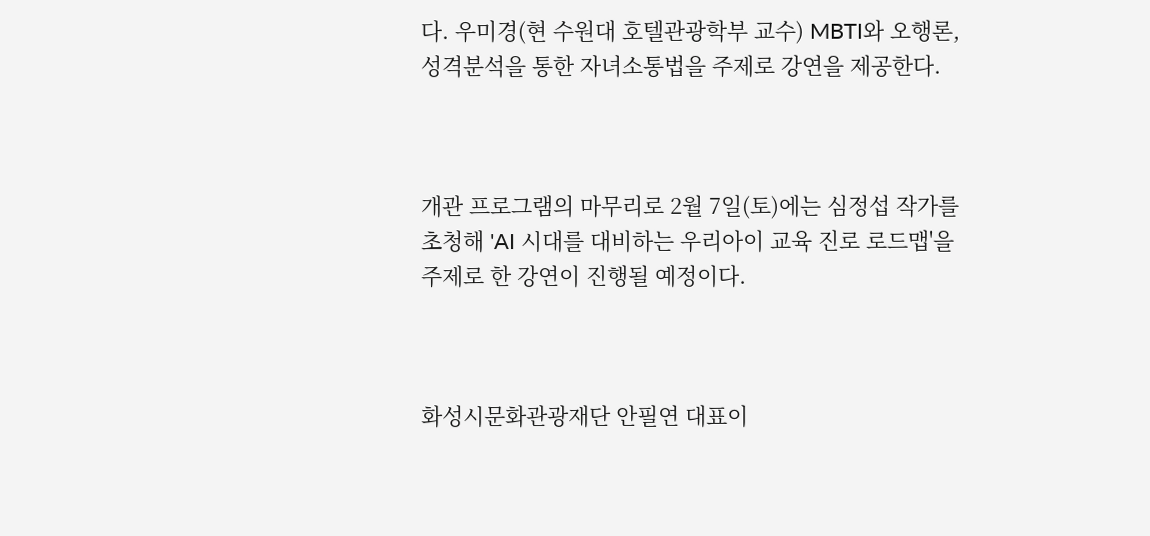다. 우미경(현 수원대 호텔관광학부 교수) MBTI와 오행론, 성격분석을 통한 자녀소통법을 주제로 강연을 제공한다.



개관 프로그램의 마무리로 2월 7일(토)에는 심정섭 작가를 초청해 'AI 시대를 대비하는 우리아이 교육 진로 로드맵'을 주제로 한 강연이 진행될 예정이다.



화성시문화관광재단 안필연 대표이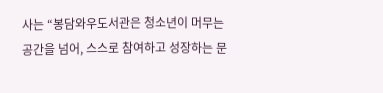사는 “봉담와우도서관은 청소년이 머무는 공간을 넘어, 스스로 참여하고 성장하는 문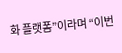화 플랫폼”이라며 “이번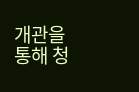개관을 통해 청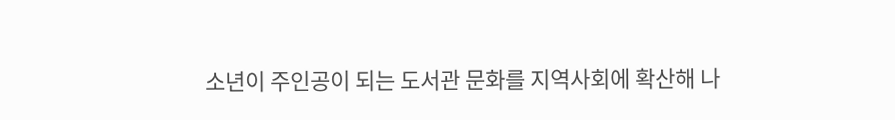소년이 주인공이 되는 도서관 문화를 지역사회에 확산해 나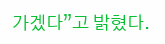가겠다”고 밝혔다.